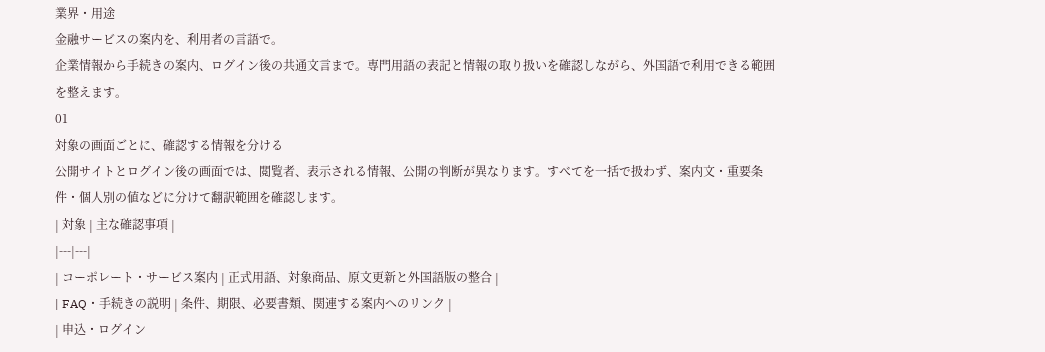業界・用途
金融サービスの案内を、利用者の言語で。
企業情報から手続きの案内、ログイン後の共通文言まで。専門用語の表記と情報の取り扱いを確認しながら、外国語で利用できる範囲を整えます。
01
対象の画面ごとに、確認する情報を分ける
公開サイトとログイン後の画面では、閲覧者、表示される情報、公開の判断が異なります。すべてを一括で扱わず、案内文・重要条件・個人別の値などに分けて翻訳範囲を確認します。
| 対象 | 主な確認事項 |
|---|---|
| コーポレート・サービス案内 | 正式用語、対象商品、原文更新と外国語版の整合 |
| FAQ・手続きの説明 | 条件、期限、必要書類、関連する案内へのリンク |
| 申込・ログイン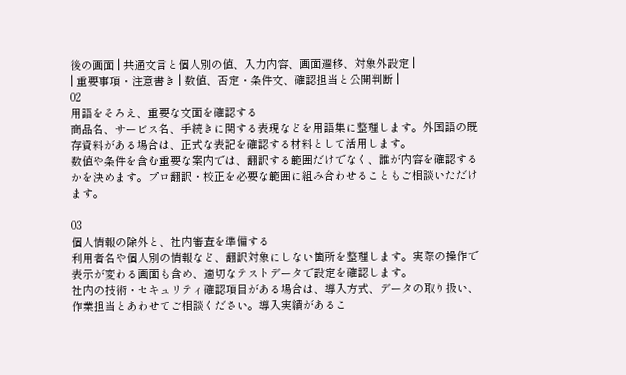後の画面 | 共通文言と個人別の値、入力内容、画面遷移、対象外設定 |
| 重要事項・注意書き | 数値、否定・条件文、確認担当と公開判断 |
02
用語をそろえ、重要な文面を確認する
商品名、サービス名、手続きに関する表現などを用語集に整理します。外国語の既存資料がある場合は、正式な表記を確認する材料として活用します。
数値や条件を含む重要な案内では、翻訳する範囲だけでなく、誰が内容を確認するかを決めます。プロ翻訳・校正を必要な範囲に組み合わせることもご相談いただけます。

03
個人情報の除外と、社内審査を準備する
利用者名や個人別の情報など、翻訳対象にしない箇所を整理します。実際の操作で表示が変わる画面も含め、適切なテストデータで設定を確認します。
社内の技術・セキュリティ確認項目がある場合は、導入方式、データの取り扱い、作業担当とあわせてご相談ください。導入実績があるこ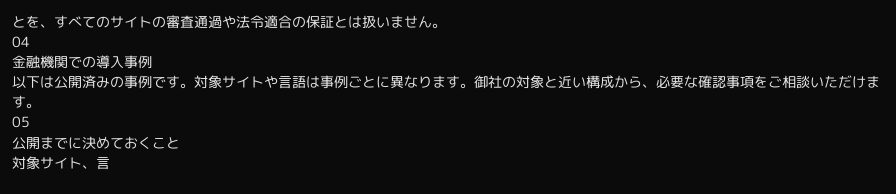とを、すべてのサイトの審査通過や法令適合の保証とは扱いません。
04
金融機関での導入事例
以下は公開済みの事例です。対象サイトや言語は事例ごとに異なります。御社の対象と近い構成から、必要な確認事項をご相談いただけます。
05
公開までに決めておくこと
対象サイト、言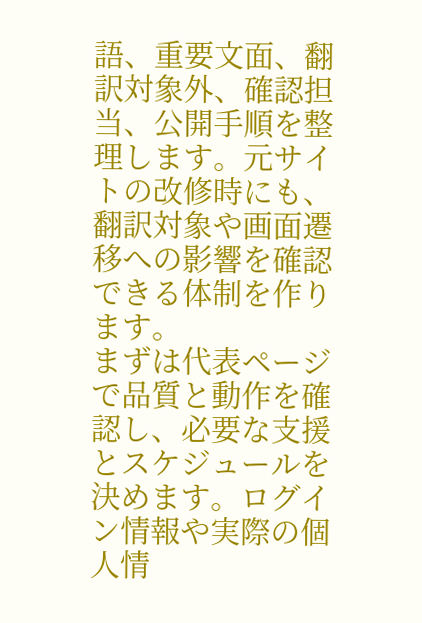語、重要文面、翻訳対象外、確認担当、公開手順を整理します。元サイトの改修時にも、翻訳対象や画面遷移への影響を確認できる体制を作ります。
まずは代表ページで品質と動作を確認し、必要な支援とスケジュールを決めます。ログイン情報や実際の個人情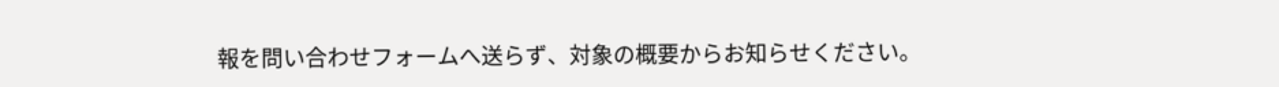報を問い合わせフォームへ送らず、対象の概要からお知らせください。